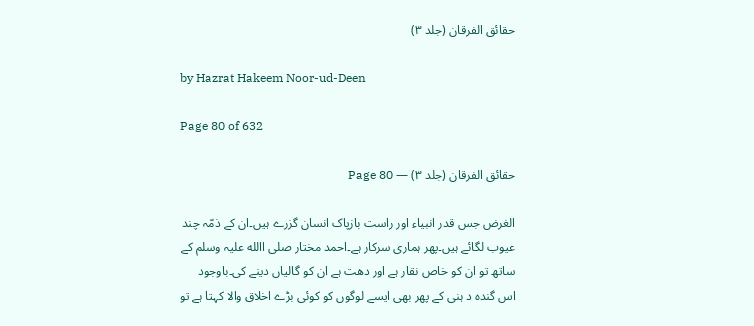حقائق الفرقان (جلد ۳)

by Hazrat Hakeem Noor-ud-Deen

Page 80 of 632

حقائق الفرقان (جلد ۳) — Page 80

الغرض جس قدر انبیاء اور راست بازپاک انسان گزرے ہیں۔ان کے ذمّہ چند عیوب لگائے ہیں۔پھر ہماری سرکار ہے۔احمد مختار صلی االله علیہ وسلم کے ساتھ تو ان کو خاص نقار ہے اور دھت ہے ان کو گالیاں دینے کی۔باوجود اس گندہ د ہنی کے پھر بھی ایسے لوگوں کو کوئی بڑے اخلاق والا کہتا ہے تو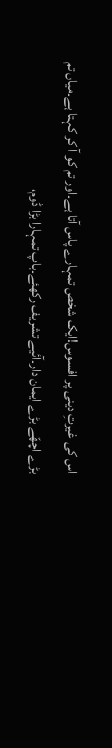اس کی غیرتِ دینی پر افسوس!ایک شخص تمہارے پاس آتا ہے۔اور تم کو آ کر کہتا ہے۔میاں تم بڑے اچھّے بڑے ایمان دار۔آئیے تشریف رکھئے۔باپ تمہارا بڑا ڈوم،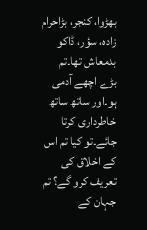بھڑوا، کنجر، بڑاحرام زادہ، سؤر، ڈاکو بدمعاش تھا۔تم بڑے اچھے آدمی ہو۔اور ساتھ ساتھ خاطرداری کرتا جائے۔تو کیا تم اس کے اخلاق کی تعریف کرو گے؟ تم جہان کے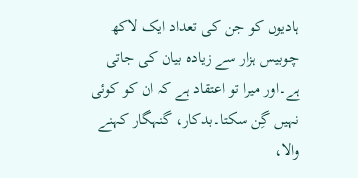ہادیوں کو جن کی تعداد ایک لاکھ چوبیس ہزار سے زیادہ بیان کی جاتی ہے۔اور میرا تو اعتقاد ہے کہ ان کو کوئی نہیں گِن سکتا۔بدکار، گنہگار کہنے والا،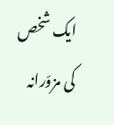ایک شخص کی مزوّرانہ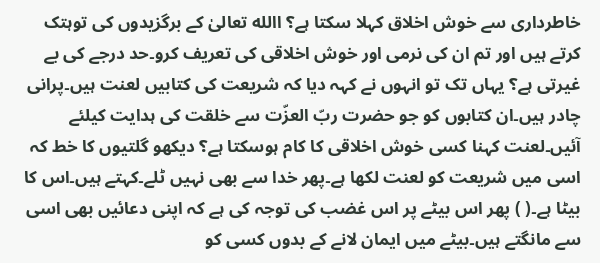خاطرداری سے خوش اخلاق کہلا سکتا ہے؟ االله تعالیٰ کے برگزیدوں کی توہتک کرتے ہیں اور تم ان کی نرمی اور خوش اخلاقی کی تعریف کرو۔حد درجے کی بے غیرتی ہے؟ یہاں تک تو انہوں نے کہہ دیا کہ شریعت کی کتابیں لعنت ہیں۔پرانی چادر ہیں۔ان کتابوں کو جو حضرت ربّ العزّت سے خلقت کی ہدایت کیلئے آئیں۔لعنت کہنا کسی خوش اخلاقی کا کام ہوسکتا ہے؟ دیکھو گلتیوں کا خط کہ اسی میں شریعت کو لعنت لکھا ہے۔پھر خدا سے بھی نہیں ٹلے۔کہتے ہیں۔اس کا بیٹا ہے۔( ) پھر اس بیٹے پر اس غضب کی توجہ کی ہے کہ اپنی دعائیں بھی اسی سے مانگتے ہیں۔بیٹے میں ایمان لانے کے بدوں کسی کو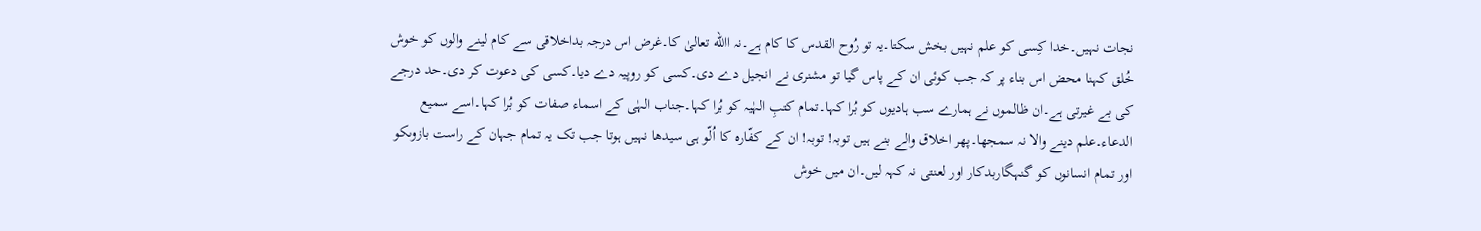نجات نہیں۔خدا کِسی کو علم نہیں بخش سکتا۔یہ تو رُوح القدس کا کام ہے۔نہ االله تعالیٰ کا۔غرض اس درجہ بداخلاقی سے کام لینے والوں کو خوش خُلق کہنا محض اس بناء پر کہ جب کوئی ان کے پاس گیا تو مشنری نے انجیل دے دی۔کسی کو روپیہ دے دیا۔کسی کی دعوت کر دی۔حد درجے کی بے غیرتی ہے۔ان ظالموں نے ہمارے سب ہادیوں کو بُرا کہا۔تمام کتبِ الہٰیہ کو بُرا کہا۔جناب الہٰی کے اسماء صفات کو بُرا کہا۔اسے سمیع الدعاء۔علم دینے والا نہ سمجھا۔پھر اخلاق والے بنے ہیں توبہ! توبہ! ان کے کفّارہ کا اُلّو ہی سیدھا نہیں ہوتا جب تک یہ تمام جہان کے راست بازوںکو اور تمام انسانوں کو گنہگاربدکار اور لعنتی نہ کہہ لیں۔ان میں خوش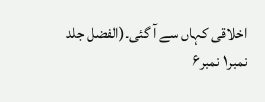اخلاقی کہاں سے آ گئی۔(الفضل جلد نمبر۱ نمبر۶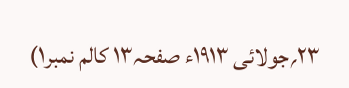۲۳؍جولائی ۱۹۱۳ء صفحہ۱۳ کالم نمبر۱)